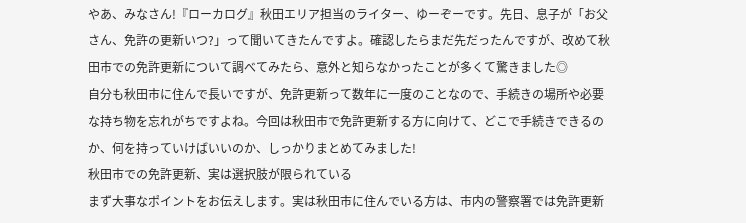やあ、みなさん!『ローカログ』秋田エリア担当のライター、ゆーぞーです。先日、息子が「お父さん、免許の更新いつ?」って聞いてきたんですよ。確認したらまだ先だったんですが、改めて秋田市での免許更新について調べてみたら、意外と知らなかったことが多くて驚きました◎
自分も秋田市に住んで長いですが、免許更新って数年に一度のことなので、手続きの場所や必要な持ち物を忘れがちですよね。今回は秋田市で免許更新する方に向けて、どこで手続きできるのか、何を持っていけばいいのか、しっかりまとめてみました!
秋田市での免許更新、実は選択肢が限られている
まず大事なポイントをお伝えします。実は秋田市に住んでいる方は、市内の警察署では免許更新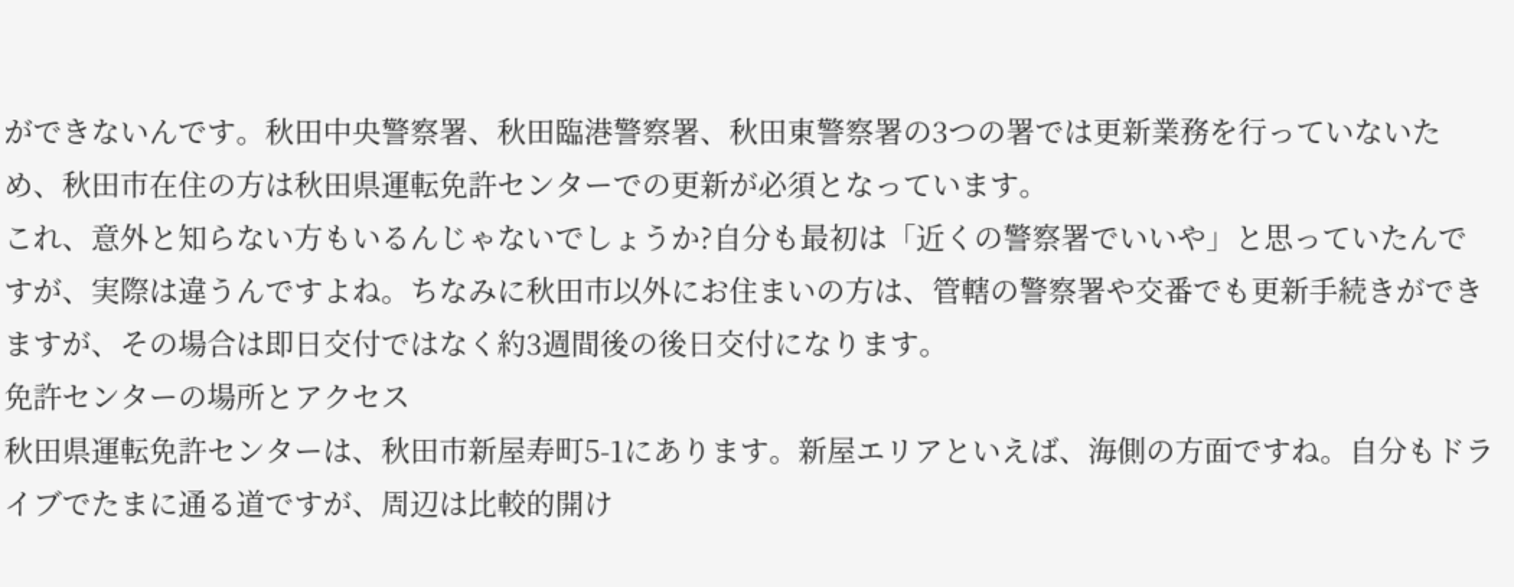ができないんです。秋田中央警察署、秋田臨港警察署、秋田東警察署の3つの署では更新業務を行っていないため、秋田市在住の方は秋田県運転免許センターでの更新が必須となっています。
これ、意外と知らない方もいるんじゃないでしょうか?自分も最初は「近くの警察署でいいや」と思っていたんですが、実際は違うんですよね。ちなみに秋田市以外にお住まいの方は、管轄の警察署や交番でも更新手続きができますが、その場合は即日交付ではなく約3週間後の後日交付になります。
免許センターの場所とアクセス
秋田県運転免許センターは、秋田市新屋寿町5-1にあります。新屋エリアといえば、海側の方面ですね。自分もドライブでたまに通る道ですが、周辺は比較的開け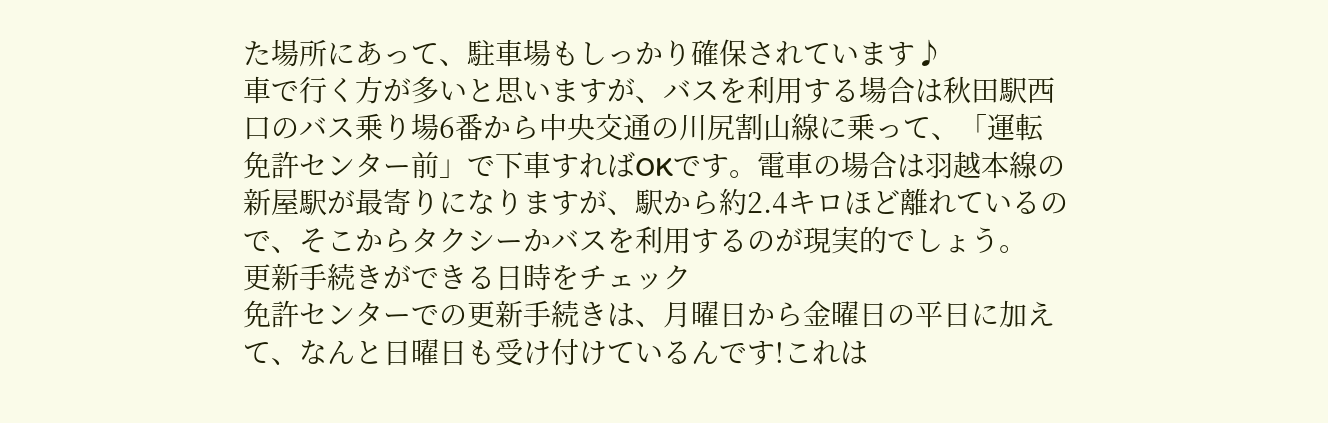た場所にあって、駐車場もしっかり確保されています♪
車で行く方が多いと思いますが、バスを利用する場合は秋田駅西口のバス乗り場6番から中央交通の川尻割山線に乗って、「運転免許センター前」で下車すればOKです。電車の場合は羽越本線の新屋駅が最寄りになりますが、駅から約2.4キロほど離れているので、そこからタクシーかバスを利用するのが現実的でしょう。
更新手続きができる日時をチェック
免許センターでの更新手続きは、月曜日から金曜日の平日に加えて、なんと日曜日も受け付けているんです!これは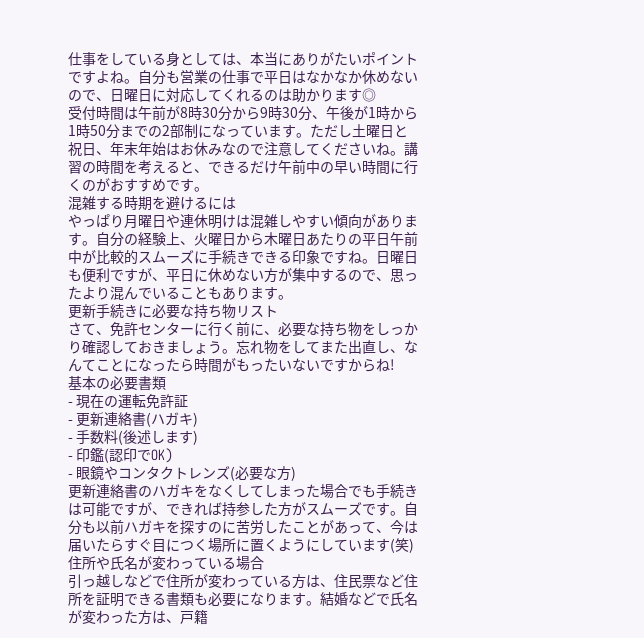仕事をしている身としては、本当にありがたいポイントですよね。自分も営業の仕事で平日はなかなか休めないので、日曜日に対応してくれるのは助かります◎
受付時間は午前が8時30分から9時30分、午後が1時から1時50分までの2部制になっています。ただし土曜日と祝日、年末年始はお休みなので注意してくださいね。講習の時間を考えると、できるだけ午前中の早い時間に行くのがおすすめです。
混雑する時期を避けるには
やっぱり月曜日や連休明けは混雑しやすい傾向があります。自分の経験上、火曜日から木曜日あたりの平日午前中が比較的スムーズに手続きできる印象ですね。日曜日も便利ですが、平日に休めない方が集中するので、思ったより混んでいることもあります。
更新手続きに必要な持ち物リスト
さて、免許センターに行く前に、必要な持ち物をしっかり確認しておきましょう。忘れ物をしてまた出直し、なんてことになったら時間がもったいないですからね!
基本の必要書類
- 現在の運転免許証
- 更新連絡書(ハガキ)
- 手数料(後述します)
- 印鑑(認印でOK)
- 眼鏡やコンタクトレンズ(必要な方)
更新連絡書のハガキをなくしてしまった場合でも手続きは可能ですが、できれば持参した方がスムーズです。自分も以前ハガキを探すのに苦労したことがあって、今は届いたらすぐ目につく場所に置くようにしています(笑)
住所や氏名が変わっている場合
引っ越しなどで住所が変わっている方は、住民票など住所を証明できる書類も必要になります。結婚などで氏名が変わった方は、戸籍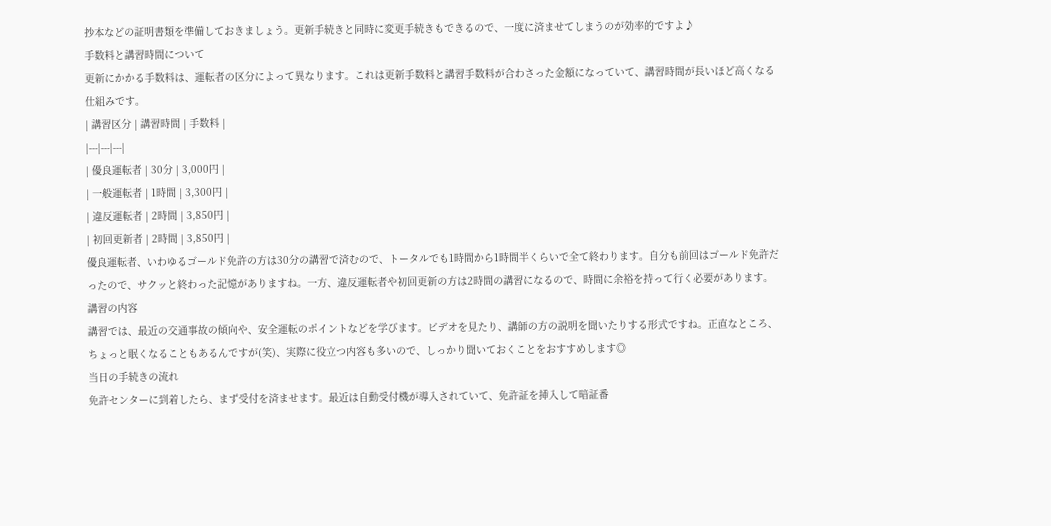抄本などの証明書類を準備しておきましょう。更新手続きと同時に変更手続きもできるので、一度に済ませてしまうのが効率的ですよ♪
手数料と講習時間について
更新にかかる手数料は、運転者の区分によって異なります。これは更新手数料と講習手数料が合わさった金額になっていて、講習時間が長いほど高くなる仕組みです。
| 講習区分 | 講習時間 | 手数料 |
|---|---|---|
| 優良運転者 | 30分 | 3,000円 |
| 一般運転者 | 1時間 | 3,300円 |
| 違反運転者 | 2時間 | 3,850円 |
| 初回更新者 | 2時間 | 3,850円 |
優良運転者、いわゆるゴールド免許の方は30分の講習で済むので、トータルでも1時間から1時間半くらいで全て終わります。自分も前回はゴールド免許だったので、サクッと終わった記憶がありますね。一方、違反運転者や初回更新の方は2時間の講習になるので、時間に余裕を持って行く必要があります。
講習の内容
講習では、最近の交通事故の傾向や、安全運転のポイントなどを学びます。ビデオを見たり、講師の方の説明を聞いたりする形式ですね。正直なところ、ちょっと眠くなることもあるんですが(笑)、実際に役立つ内容も多いので、しっかり聞いておくことをおすすめします◎
当日の手続きの流れ
免許センターに到着したら、まず受付を済ませます。最近は自動受付機が導入されていて、免許証を挿入して暗証番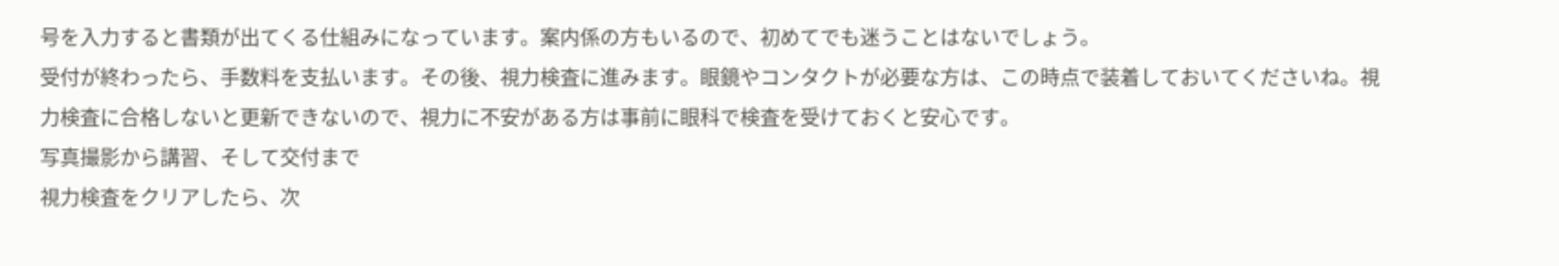号を入力すると書類が出てくる仕組みになっています。案内係の方もいるので、初めてでも迷うことはないでしょう。
受付が終わったら、手数料を支払います。その後、視力検査に進みます。眼鏡やコンタクトが必要な方は、この時点で装着しておいてくださいね。視力検査に合格しないと更新できないので、視力に不安がある方は事前に眼科で検査を受けておくと安心です。
写真撮影から講習、そして交付まで
視力検査をクリアしたら、次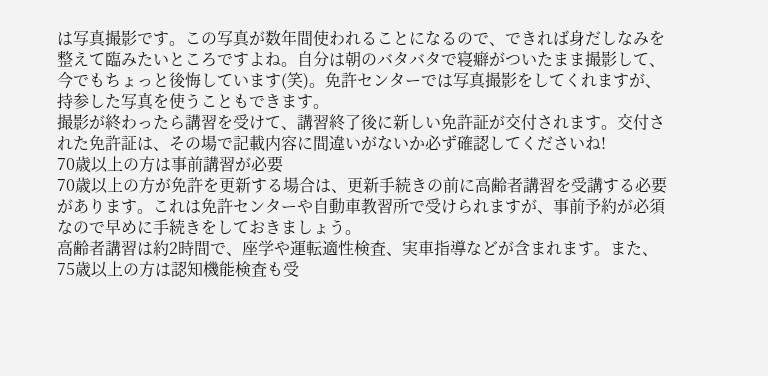は写真撮影です。この写真が数年間使われることになるので、できれば身だしなみを整えて臨みたいところですよね。自分は朝のバタバタで寝癖がついたまま撮影して、今でもちょっと後悔しています(笑)。免許センターでは写真撮影をしてくれますが、持参した写真を使うこともできます。
撮影が終わったら講習を受けて、講習終了後に新しい免許証が交付されます。交付された免許証は、その場で記載内容に間違いがないか必ず確認してくださいね!
70歳以上の方は事前講習が必要
70歳以上の方が免許を更新する場合は、更新手続きの前に高齢者講習を受講する必要があります。これは免許センターや自動車教習所で受けられますが、事前予約が必須なので早めに手続きをしておきましょう。
高齢者講習は約2時間で、座学や運転適性検査、実車指導などが含まれます。また、75歳以上の方は認知機能検査も受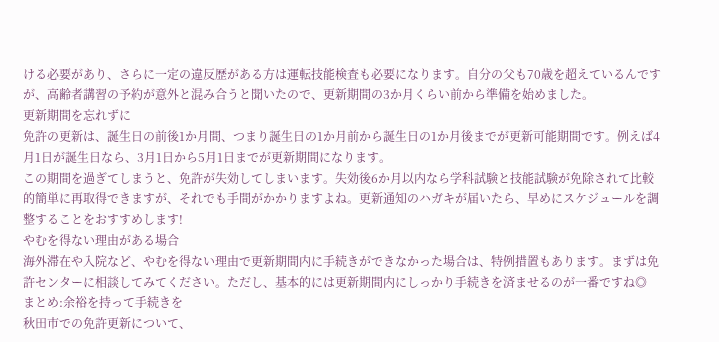ける必要があり、さらに一定の違反歴がある方は運転技能検査も必要になります。自分の父も70歳を超えているんですが、高齢者講習の予約が意外と混み合うと聞いたので、更新期間の3か月くらい前から準備を始めました。
更新期間を忘れずに
免許の更新は、誕生日の前後1か月間、つまり誕生日の1か月前から誕生日の1か月後までが更新可能期間です。例えば4月1日が誕生日なら、3月1日から5月1日までが更新期間になります。
この期間を過ぎてしまうと、免許が失効してしまいます。失効後6か月以内なら学科試験と技能試験が免除されて比較的簡単に再取得できますが、それでも手間がかかりますよね。更新通知のハガキが届いたら、早めにスケジュールを調整することをおすすめします!
やむを得ない理由がある場合
海外滞在や入院など、やむを得ない理由で更新期間内に手続きができなかった場合は、特例措置もあります。まずは免許センターに相談してみてください。ただし、基本的には更新期間内にしっかり手続きを済ませるのが一番ですね◎
まとめ:余裕を持って手続きを
秋田市での免許更新について、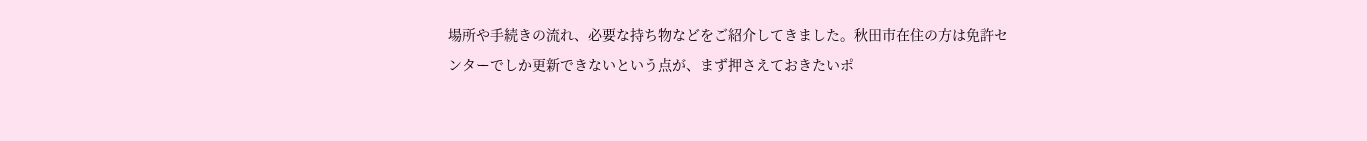場所や手続きの流れ、必要な持ち物などをご紹介してきました。秋田市在住の方は免許センターでしか更新できないという点が、まず押さえておきたいポ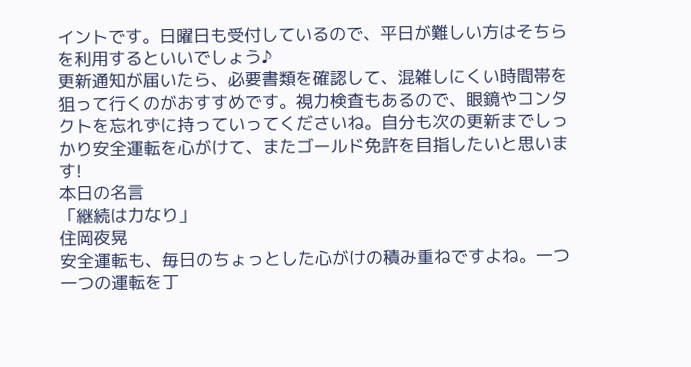イントです。日曜日も受付しているので、平日が難しい方はそちらを利用するといいでしょう♪
更新通知が届いたら、必要書類を確認して、混雑しにくい時間帯を狙って行くのがおすすめです。視力検査もあるので、眼鏡やコンタクトを忘れずに持っていってくださいね。自分も次の更新までしっかり安全運転を心がけて、またゴールド免許を目指したいと思います!
本日の名言
「継続は力なり」
住岡夜晃
安全運転も、毎日のちょっとした心がけの積み重ねですよね。一つ一つの運転を丁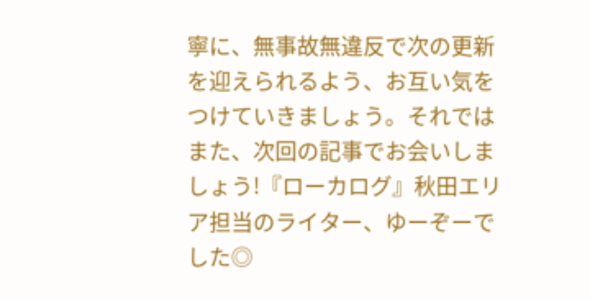寧に、無事故無違反で次の更新を迎えられるよう、お互い気をつけていきましょう。それではまた、次回の記事でお会いしましょう!『ローカログ』秋田エリア担当のライター、ゆーぞーでした◎